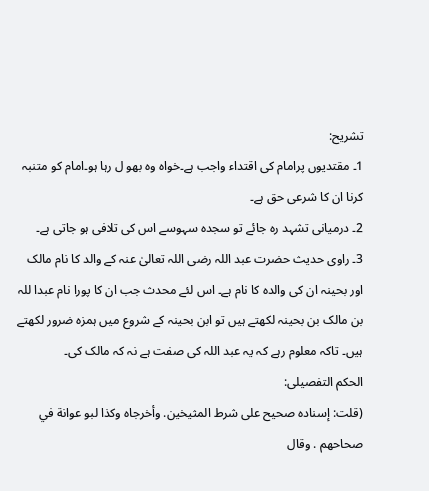تشریح:
1۔ مقتدیوں پرامام کی اقتداء واجب ہے۔خواہ وہ بھو ل رہا ہو۔امام کو متنبہ کرنا ان کا شرعی حق ہے۔
2۔ درمیانی تشہد رہ جائے تو سجدہ سہوسے اس کی تلافی ہو جاتی ہے۔
3۔ راوی حدیث حضرت عبد اللہ رضی اللہ تعالیٰ عنہ کے والد کا نام مالک اور بحینہ ان کی والدہ کا نام ہے۔ اس لئے محدث جب ان کا پورا نام عبدا للہ بن مالک بن بحینہ لکھتے ہیں تو ابن بحینہ کے شروع میں ہمزہ ضرور لکھتے ہیں۔ تاکہ معلوم رہے کہ یہ عبد اللہ کی صفت ہے نہ کہ مالک کی۔
الحکم التفصیلی:
(قلت: إسناده صحيح على شرط المثيخين. وأخرجاه وكذا لبو عوانة في صحاحهم . وقال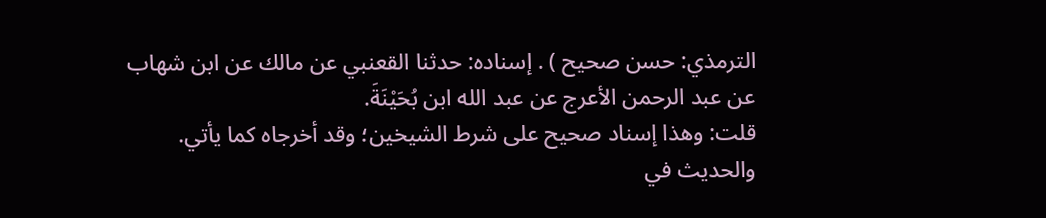الترمذي: حسن صحيح ) . إسناده: حدثنا القعنبي عن مالك عن ابن شهاب عن عبد الرحمن الأعرج عن عبد الله ابن بُحَيْنَةَ.
قلت: وهذا إسناد صحيح على شرط الشيخين؛ وقد أخرجاه كما يأتي. والحديث في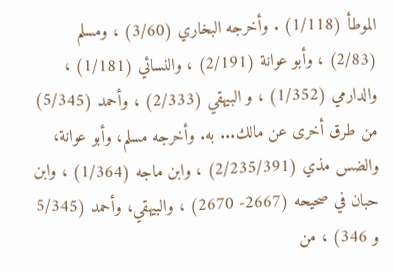الموطأ (1/118) . وأخرجه البخاري (3/60) ، ومسلم (2/83) ، وأبو عوانة (2/191) ، والنسائي (1/181) ، والدارمي (1/352) ، و البيهقي (2/333) ، وأحمد (5/345) من طرق أخرى عن مالك... به. وأخرجه مسلم، وأبو عوانة، والضس مذي (2/235/391) ، وابن ماجه (1/364) ، وابن حبان في صحيحه (2667- 2670) ، والبيهقي، وأحمد (5/345 و 346) ، من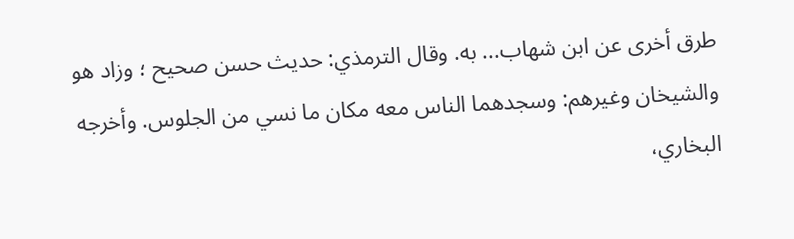طرق أخرى عن ابن شهاب... به. وقال الترمذي: حديث حسن صحيح ؛ وزاد هو والشيخان وغيرهم: وسجدهما الناس معه مكان ما نسي من الجلوس. وأخرجه البخاري،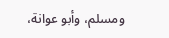ومسلم، وأبو عوانة،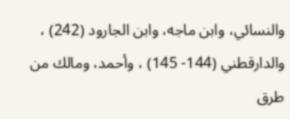والنسائي، وابن ماجه، وابن الجارود (242) ، والدارقطني (144- 145) ، وأحمد، ومالك من طرق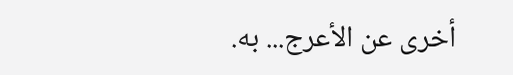أخرى عن الأعرج... به.